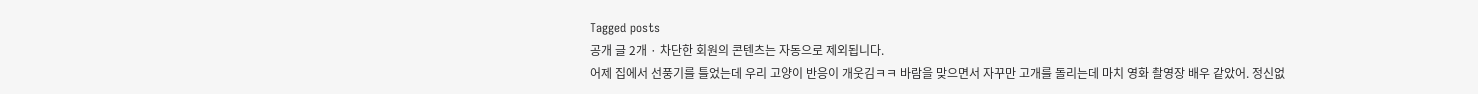Tagged posts
공개 글 2개 · 차단한 회원의 콘텐츠는 자동으로 제외됩니다.
어제 집에서 선풍기를 틀었는데 우리 고양이 반응이 개웃김ㅋㅋ 바람을 맞으면서 자꾸만 고개를 돌리는데 마치 영화 촬영장 배우 같았어. 정신없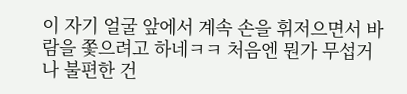이 자기 얼굴 앞에서 계속 손을 휘저으면서 바람을 쫓으려고 하네ㅋㅋ 처음엔 뭔가 무섭거나 불편한 건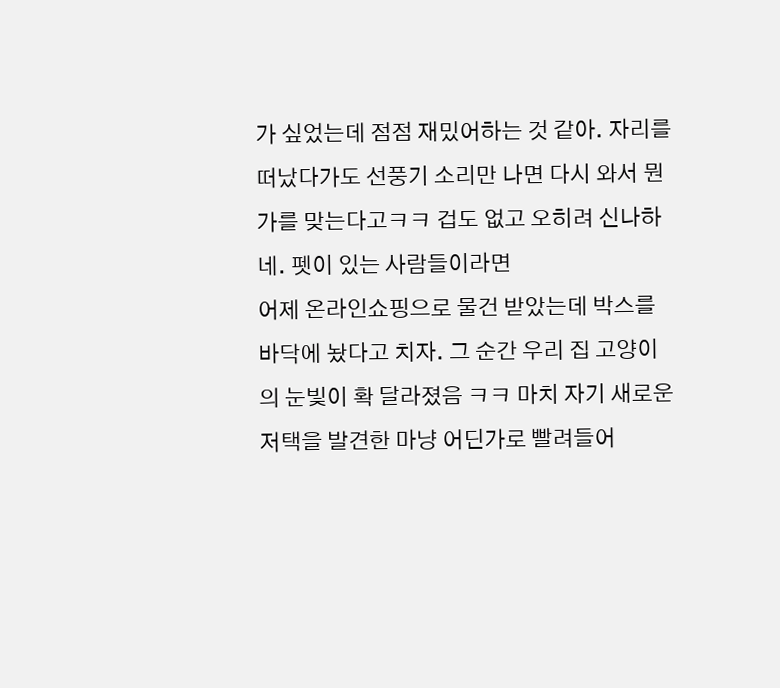가 싶었는데 점점 재밌어하는 것 같아. 자리를 떠났다가도 선풍기 소리만 나면 다시 와서 뭔가를 맞는다고ㅋㅋ 겁도 없고 오히려 신나하네. 펫이 있는 사람들이라면
어제 온라인쇼핑으로 물건 받았는데 박스를 바닥에 놨다고 치자. 그 순간 우리 집 고양이의 눈빛이 확 달라졌음 ㅋㅋ 마치 자기 새로운 저택을 발견한 마냥 어딘가로 빨려들어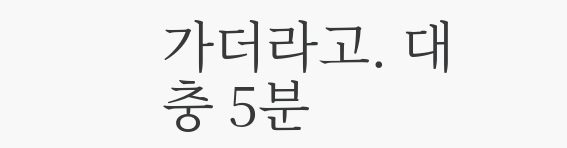가더라고. 대충 5분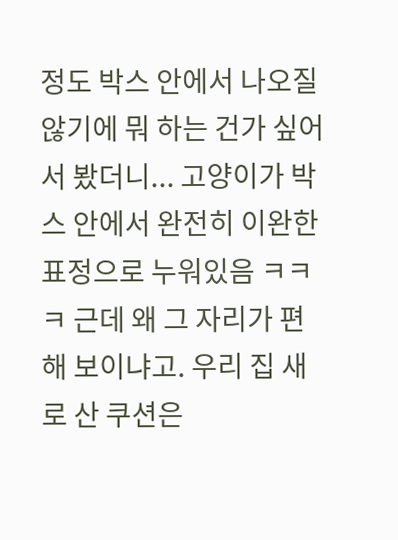정도 박스 안에서 나오질 않기에 뭐 하는 건가 싶어서 봤더니... 고양이가 박스 안에서 완전히 이완한 표정으로 누워있음 ㅋㅋㅋ 근데 왜 그 자리가 편해 보이냐고. 우리 집 새로 산 쿠션은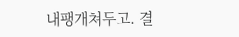내팽개쳐두고. 결